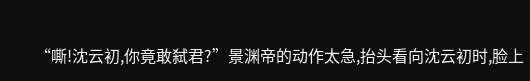“嘶!沈云初,你竟敢弑君?”景渊帝的动作太急,抬头看向沈云初时,脸上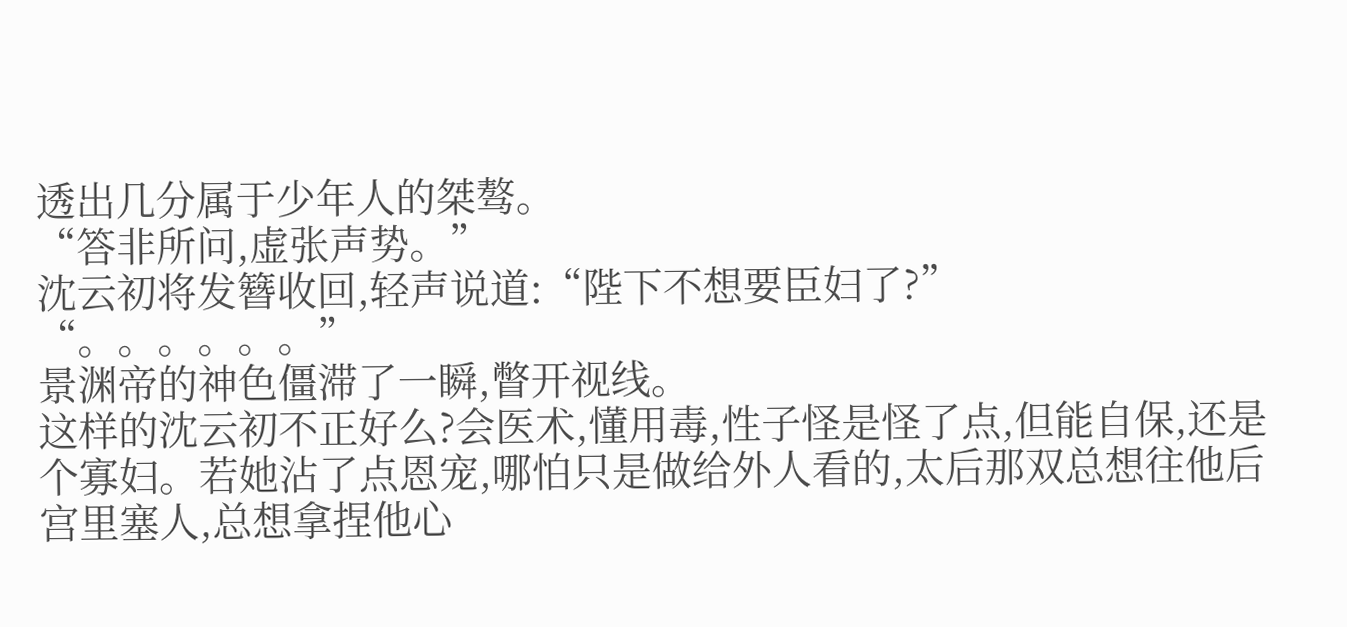透出几分属于少年人的桀骜。
“答非所问,虚张声势。”
沈云初将发簪收回,轻声说道:“陛下不想要臣妇了?”
“。。。。。。”
景渊帝的神色僵滞了一瞬,瞥开视线。
这样的沈云初不正好么?会医术,懂用毒,性子怪是怪了点,但能自保,还是个寡妇。若她沾了点恩宠,哪怕只是做给外人看的,太后那双总想往他后宫里塞人,总想拿捏他心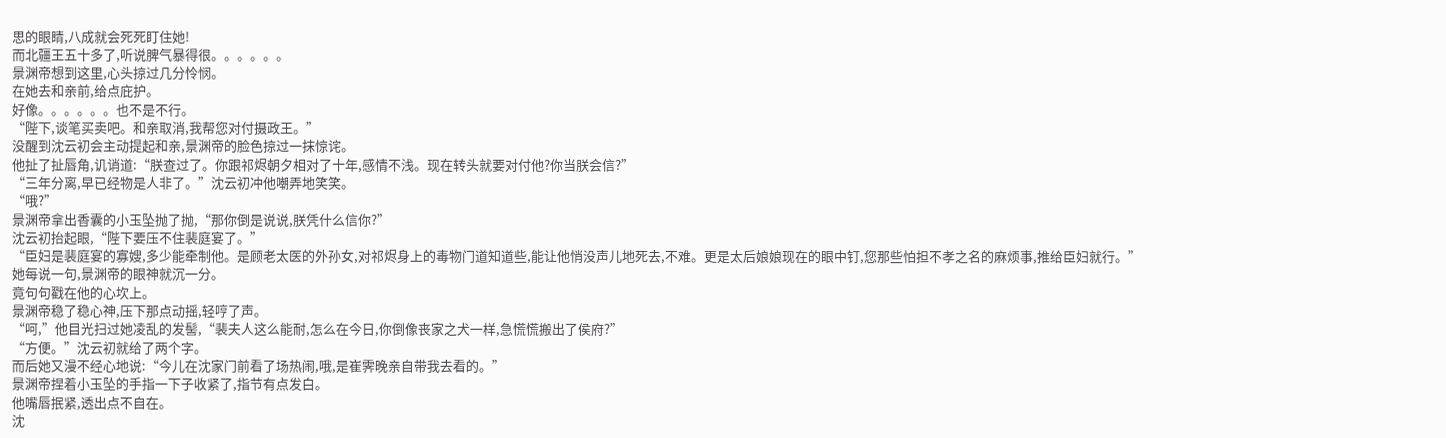思的眼睛,八成就会死死盯住她!
而北疆王五十多了,听说脾气暴得很。。。。。。
景渊帝想到这里,心头掠过几分怜悯。
在她去和亲前,给点庇护。
好像。。。。。。也不是不行。
“陛下,谈笔买卖吧。和亲取消,我帮您对付摄政王。”
没醒到沈云初会主动提起和亲,景渊帝的脸色掠过一抹惊诧。
他扯了扯唇角,讥诮道:“朕查过了。你跟祁烬朝夕相对了十年,感情不浅。现在转头就要对付他?你当朕会信?”
“三年分离,早已经物是人非了。”沈云初冲他嘲弄地笑笑。
“哦?”
景渊帝拿出香囊的小玉坠抛了抛,“那你倒是说说,朕凭什么信你?”
沈云初抬起眼,“陛下要压不住裴庭宴了。”
“臣妇是裴庭宴的寡嫂,多少能牵制他。是顾老太医的外孙女,对祁烬身上的毒物门道知道些,能让他悄没声儿地死去,不难。更是太后娘娘现在的眼中钉,您那些怕担不孝之名的麻烦事,推给臣妇就行。”
她每说一句,景渊帝的眼神就沉一分。
竟句句戳在他的心坎上。
景渊帝稳了稳心神,压下那点动摇,轻哼了声。
“呵,”他目光扫过她凌乱的发髻,“裴夫人这么能耐,怎么在今日,你倒像丧家之犬一样,急慌慌搬出了侯府?”
“方便。”沈云初就给了两个字。
而后她又漫不经心地说:“今儿在沈家门前看了场热闹,哦,是崔霁晚亲自带我去看的。”
景渊帝捏着小玉坠的手指一下子收紧了,指节有点发白。
他嘴唇抿紧,透出点不自在。
沈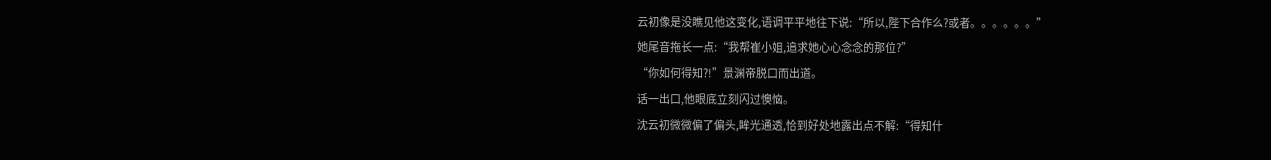云初像是没瞧见他这变化,语调平平地往下说:“所以,陛下合作么?或者。。。。。。”
她尾音拖长一点:“我帮崔小姐,追求她心心念念的那位?”
“你如何得知?!”景渊帝脱口而出道。
话一出口,他眼底立刻闪过懊恼。
沈云初微微偏了偏头,眸光通透,恰到好处地露出点不解:“得知什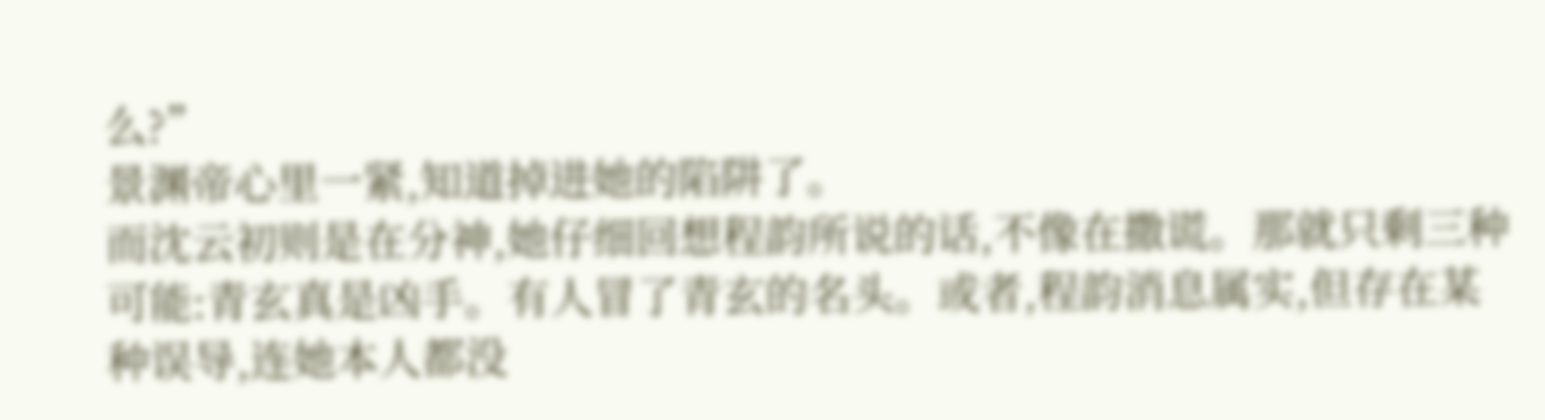么?”
景渊帝心里一紧,知道掉进她的陷阱了。
而沈云初则是在分神,她仔细回想程韵所说的话,不像在撒谎。那就只剩三种可能:青玄真是凶手。有人冒了青玄的名头。或者,程韵消息属实,但存在某种误导,连她本人都没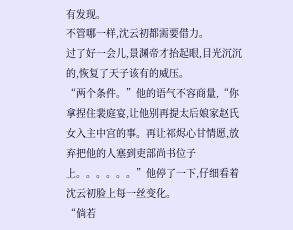有发现。
不管哪一样,沈云初都需要借力。
过了好一会儿,景渊帝才抬起眼,目光沉沉的,恢复了天子该有的威压。
“两个条件。”他的语气不容商量,“你拿捏住裴庭宴,让他别再提太后娘家赵氏女入主中宫的事。再让祁烬心甘情愿,放弃把他的人塞到吏部尚书位子上。。。。。。”他停了一下,仔细看着沈云初脸上每一丝变化。
“倘若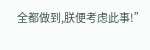全都做到,朕便考虑此事!”